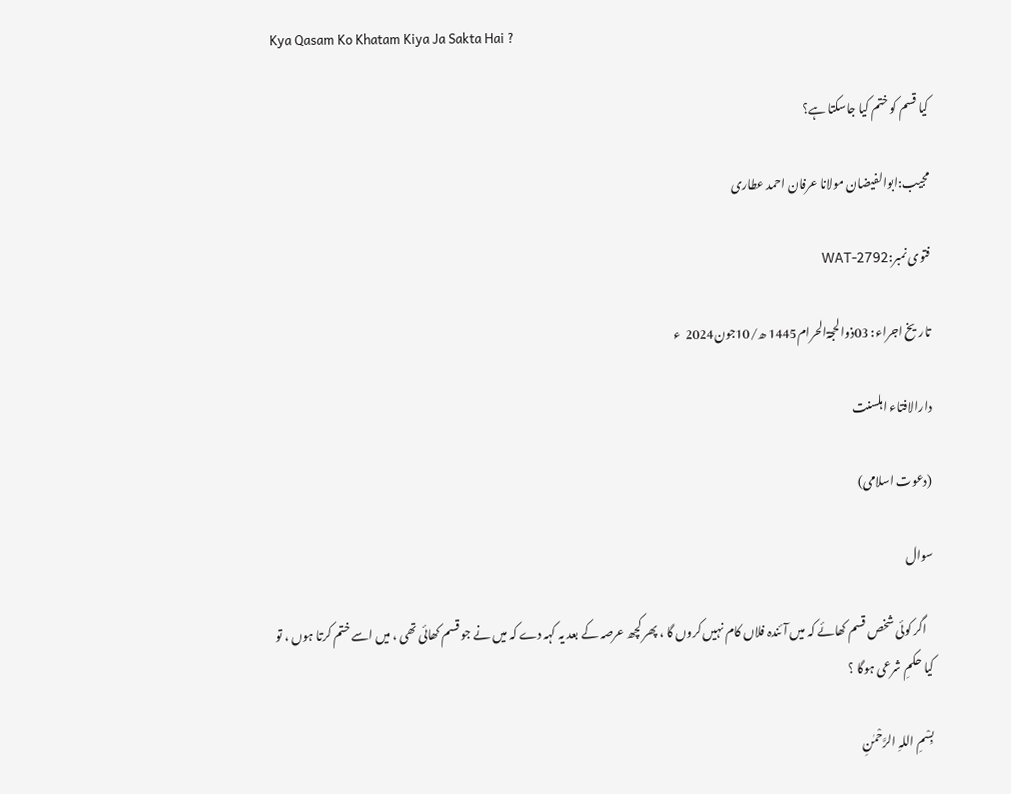Kya Qasam Ko Khatam Kiya Ja Sakta Hai ?

کیا قسم کو ختم کیا جاسکتا ہے؟

مجیب:ابوالفیضان مولانا عرفان احمد عطاری

فتوی نمبر:WAT-2792

تاریخ اجراء: 03ذوالحجۃالحرام1445 ھ/10جون2024  ء

دارالافتاء اہلسنت

(دعوت اسلامی)

سوال

   اگر کوئی شخص قسم کھائے کہ میں آئندہ فلاں کام نہیں کروں گا ، پھر کچھ عرصہ کے بعد یہ کہہ دے کہ میں نے جو قسم کھائی تھی ، میں اسے ختم کرتا ہوں ، تو کیا حکمِ شرعی ہوگا ؟

بِسْمِ اللہِ الرَّحْمٰنِ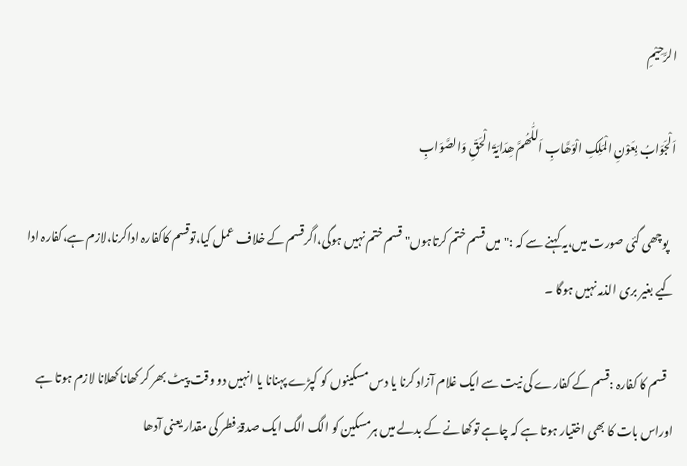الرَّحِیْمِ

اَلْجَوَابُ بِعَوْنِ الْمَلِکِ الْوَھَّابِ اَللّٰھُمَّ ھِدَایَۃَ الْحَقِّ وَالصَّوَابِ

   پوچھی گئی صورت میں،یہ کہنے سے کہ :"میں قسم ختم کرتاہوں" قسم ختم نہیں ہوگی،اگرقسم کے خلاف عمل کیا،توقسم کاکفارہ اداکرنا،لازم ہے،کفارہ ادا کیے بغیر بری الذمہ نہیں ہوگا ۔

   قسم کا کفارہ :قسم کے کفارے کی نیت سے ایک غلام آزاد کرنا یا دس مسکینوں کو کپڑے پہنانا یا انہیں دو وقت پیٹ بھر کر کھانا کھلانا لازم ہوتا ہے اوراس بات کا بھی اختیار ہوتا ہے کہ چاہے توکھانے کے بدلے میں ہرمسکین کو الگ الگ ایک صدقۂ فطر کی مقدار یعنی آدھا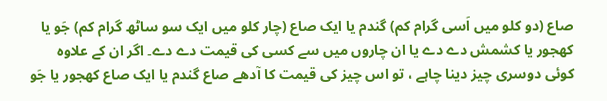صاع (دو کلو میں اَسی گرام کم) گندم یا ایک صاع (چار کلو میں ایک سو ساٹھ گرام کم) جَو یا کھجور یا کشمش دے دے یا ان چاروں میں سے کسی کی قیمت دے دے۔ اگر ان کے علاوہ کوئی دوسری چیز دینا چاہے ، تو اس چیز کی قیمت کا آدھے صاع گندم یا ایک صاع کھجور یا جَو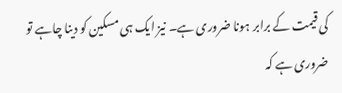کی قیمت کے برابر ہونا ضروری ہے۔ نیز ایک ہی مسکین کو دینا چاہے تو ضروری ہے کہ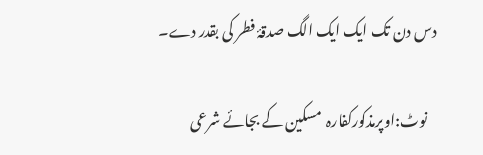دس دن تک ایک ایک الگ صدقۂ فطر کی بقدر دے۔

   نوٹ:اوپرمذکورکفارہ  مسکین کے بجائے شرعی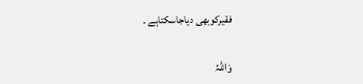فقیرکوبھی دیاجاسکتاہے ۔

وَاللہُ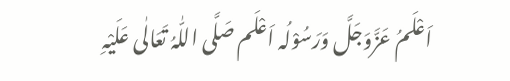اَعْلَمُ عَزَّوَجَلَّ وَرَسُوْلُہ اَعْلَم صَلَّی اللّٰہُ تَعَالٰی عَلَیْہِ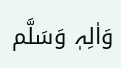وَاٰلِہٖ وَسَلَّم